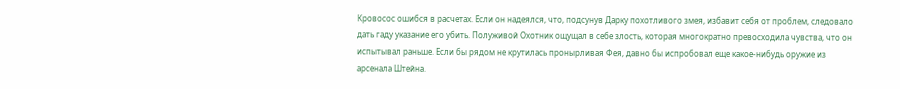Кровосос ошибся в расчетах. Если он надеялся, что, подсунув Дарку похотливого змея, избавит себя от проблем, следовало дать гаду указание его убить. Полуживой Охотник ощущал в себе злость, которая многократно превосходила чувства, что он испытывал раньше. Если бы рядом не крутилась пронырливая Фея, давно бы испробовал еще какое-нибудь оружие из арсенала Штейна.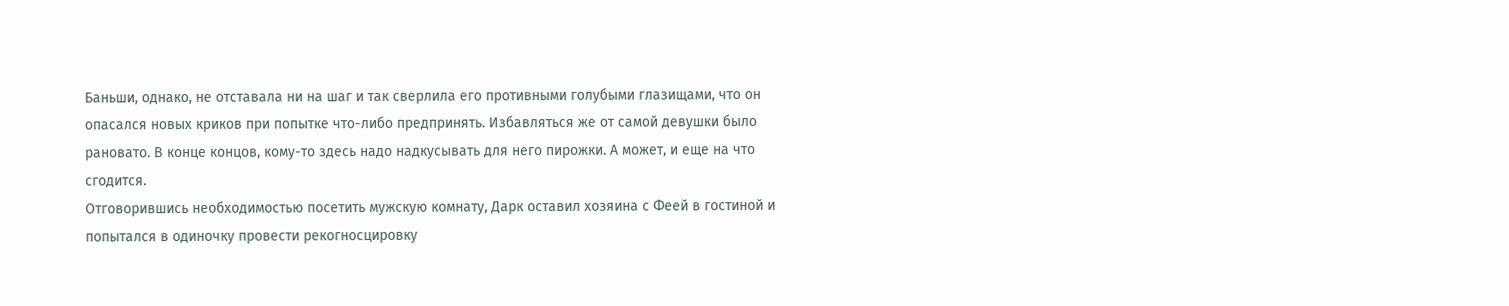Баньши, однако, не отставала ни на шаг и так сверлила его противными голубыми глазищами, что он опасался новых криков при попытке что-либо предпринять. Избавляться же от самой девушки было рановато. В конце концов, кому-то здесь надо надкусывать для него пирожки. А может, и еще на что сгодится.
Отговорившись необходимостью посетить мужскую комнату, Дарк оставил хозяина с Феей в гостиной и попытался в одиночку провести рекогносцировку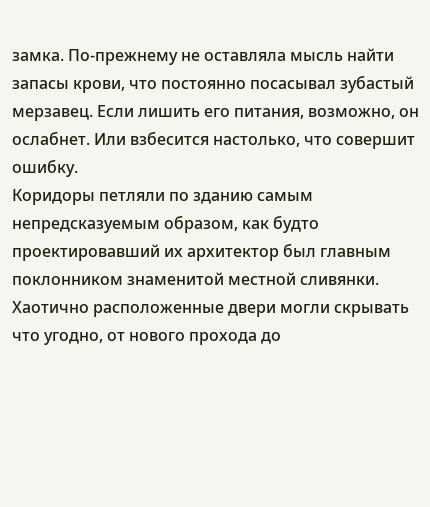замка. По-прежнему не оставляла мысль найти запасы крови, что постоянно посасывал зубастый мерзавец. Если лишить его питания, возможно, он ослабнет. Или взбесится настолько, что совершит ошибку.
Коридоры петляли по зданию самым непредсказуемым образом, как будто проектировавший их архитектор был главным поклонником знаменитой местной сливянки. Хаотично расположенные двери могли скрывать что угодно, от нового прохода до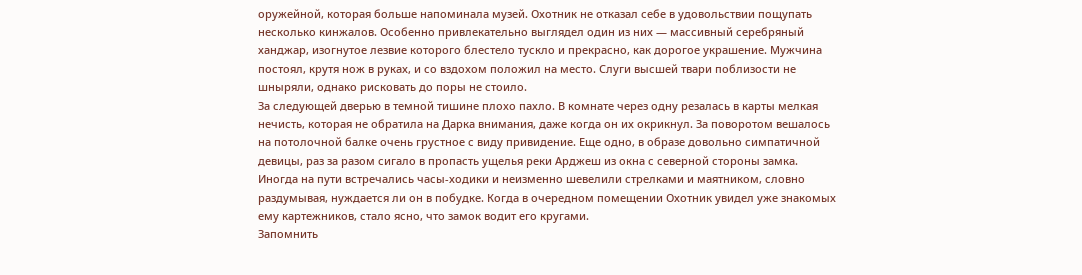оружейной, которая больше напоминала музей. Охотник не отказал себе в удовольствии пощупать несколько кинжалов. Особенно привлекательно выглядел один из них — массивный серебряный ханджар, изогнутое лезвие которого блестело тускло и прекрасно, как дорогое украшение. Мужчина постоял, крутя нож в руках, и со вздохом положил на место. Слуги высшей твари поблизости не шныряли, однако рисковать до поры не стоило.
За следующей дверью в темной тишине плохо пахло. В комнате через одну резалась в карты мелкая нечисть, которая не обратила на Дарка внимания, даже когда он их окрикнул. За поворотом вешалось на потолочной балке очень грустное с виду привидение. Еще одно, в образе довольно симпатичной девицы, раз за разом сигало в пропасть ущелья реки Арджеш из окна с северной стороны замка. Иногда на пути встречались часы-ходики и неизменно шевелили стрелками и маятником, словно раздумывая, нуждается ли он в побудке. Когда в очередном помещении Охотник увидел уже знакомых ему картежников, стало ясно, что замок водит его кругами.
Запомнить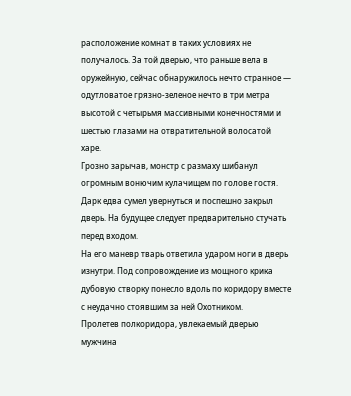расположение комнат в таких условиях не получалось. За той дверью, что раньше вела в оружейную, сейчас обнаружилось нечто странное — одутловатое грязно-зеленое нечто в три метра высотой с четырьмя массивными конечностями и шестью глазами на отвратительной волосатой харе.
Грозно зарычав, монстр с размаху шибанул огромным вонючим кулачищем по голове гостя. Дарк едва сумел увернуться и поспешно закрыл дверь. На будущее следует предварительно стучать перед входом.
На его маневр тварь ответила ударом ноги в дверь изнутри. Под сопровождение из мощного крика дубовую створку понесло вдоль по коридору вместе с неудачно стоявшим за ней Охотником.
Пролетев полкоридора, увлекаемый дверью мужчина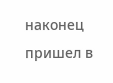наконец пришел в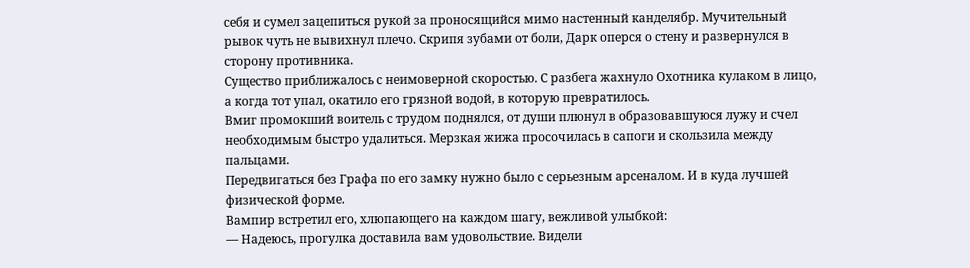себя и сумел зацепиться рукой за проносящийся мимо настенный канделябр. Мучительный рывок чуть не вывихнул плечо. Скрипя зубами от боли, Дарк оперся о стену и развернулся в сторону противника.
Существо приближалось с неимоверной скоростью. С разбега жахнуло Охотника кулаком в лицо, а когда тот упал, окатило его грязной водой, в которую превратилось.
Вмиг промокший воитель с трудом поднялся, от души плюнул в образовавшуюся лужу и счел необходимым быстро удалиться. Мерзкая жижа просочилась в сапоги и скользила между пальцами.
Передвигаться без Графа по его замку нужно было с серьезным арсеналом. И в куда лучшей физической форме.
Вампир встретил его, хлюпающего на каждом шагу, вежливой улыбкой:
— Надеюсь, прогулка доставила вам удовольствие. Видели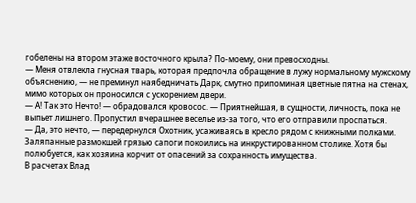гобелены на втором этаже восточного крыла? По-моему, они превосходны.
— Меня отвлекла гнусная тварь, которая предпочла обращение в лужу нормальному мужскому объяснению, — не преминул наябедничать Дарк, смутно припоминая цветные пятна на стенах, мимо которых он проносился с ускорением двери.
— А! Так это Нечто! — обрадовался кровосос. — Приятнейшая, в сущности, личность, пока не выпьет лишнего. Пропустил вчерашнее веселье из-за того, что его отправили проспаться.
— Да, это нечто, — передернулся Охотник, усаживаясь в кресло рядом с книжными полками.
Заляпанные размокшей грязью сапоги покоились на инкрустированном столике. Хотя бы полюбуется, как хозяина корчит от опасений за сохранность имущества.
В расчетах Влад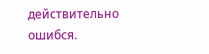действительно ошибся.